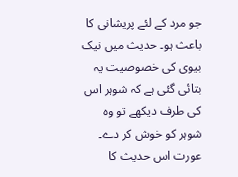جو مرد کے لئے پریشانی کا باعث ہو۔ حدیث میں نیک بیوی کی خصوصیت یہ بتائی گئی ہے کہ شوہر اس کی طرف دیکھے تو وہ شوہر کو خوش کر دے۔ عورت اس حدیث کا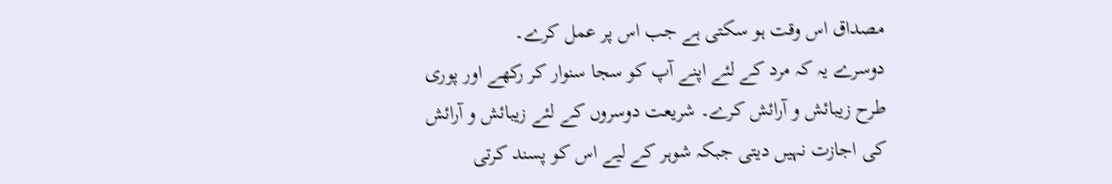مصداق اس وقت ہو سکتی ہے جب اس پر عمل کرے۔
دوسرے یہ کہ مرد کے لئے اپنے آپ کو سجا سنوار کر رکھے اور پوری طرح زیبائش و آرائش کرے۔ شریعت دوسروں کے لئے زیبائش و آرائش کی اجازت نہیں دیتی جبکہ شوہر کے لیے اس کو پسند کرتی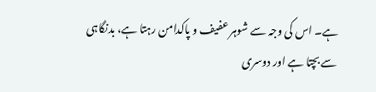ہے۔ اس کی وجہ سے شوہر عفیف و پاکدامن رہتا ہے، بدنگاہی سے بچتا ہے اور دوسری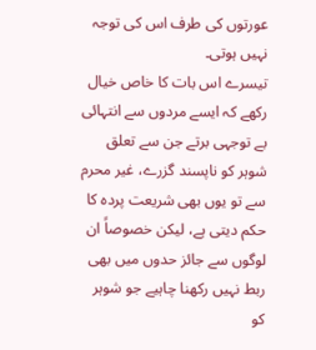عورتوں کی طرف اس کی توجہ نہیں ہوتی۔
تیسرے اس بات کا خاص خیال رکھے کہ ایسے مردوں سے انتہائی بے توجہی برتے جن سے تعلق شوہر کو ناپسند گزرے، غیر محرم سے تو یوں بھی شریعت پردہ کا حکم دیتی ہے، لیکن خصوصاً ان لوگوں سے جائز حدوں میں بھی ربط نہیں رکھنا چاہیے جو شوہر کو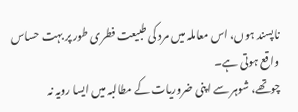ناپسند ہوں، اس معاملہ میں مرد کی طبیعت فطری طور پر بہت حساس واقع ہوتی ہے۔
چوتھے، شوہر سے اپنی ضروریات کے مطالبہ میں ایسا رویہ نہ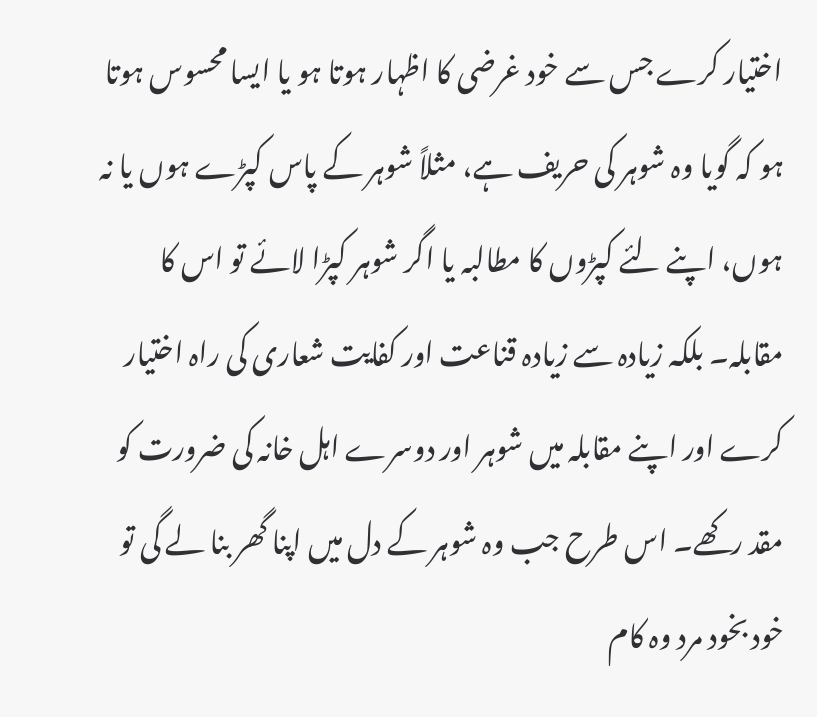اختیار کرے جس سے خود غرضی کا اظہار ہوتا ہو یا ایسا محسوس ہوتا ہو کہ گویا وہ شوہر کی حریف ہے، مثلاً شوہر کے پاس کپڑے ہوں یا نہ ہوں، اپنے لئے کپڑوں کا مطالبہ یا اگر شوہر کپڑا لائے تو اس کا مقابلہ۔ بلکہ زیادہ سے زیادہ قناعت اور کفایت شعاری کی راہ اختیار کرے اور اپنے مقابلہ میں شوہر اور دوسرے اہل خانہ کی ضرورت کو مقد رکھے۔ اس طرح جب وہ شوہر کے دل میں اپنا گھر بنا لے گی تو خود بخود مرد وہ کام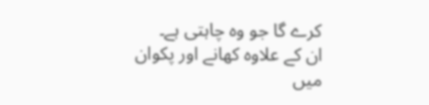کرے گا جو وہ چاہتی ہے۔
ان کے علاوہ کھانے اور پکوان میں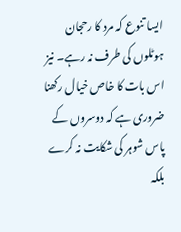ایسا تنوع کہ مرد کا رحجان ہوٹلوں کی طرف نہ رہے۔ نیز اس بات کا خاص خیال رکھنا ضروری ہے کہ دوسروں کے پاس شوہر کی شکایت نہ کرے بلکہ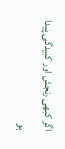اگر کبھی رنجش اور کبیدگی پیدا ہو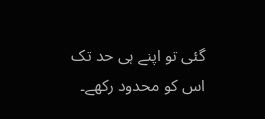گئی تو اپنے ہی حد تک اس کو محدود رکھے۔